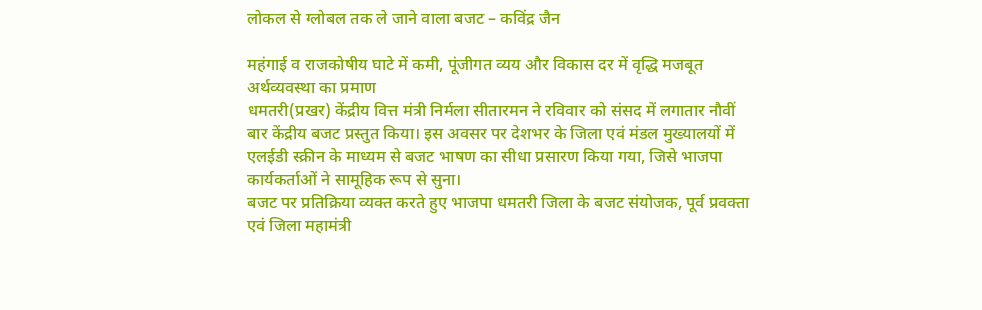लोकल से ग्लोबल तक ले जाने वाला बजट – कविंद्र जैन

महंगाई व राजकोषीय घाटे में कमी, पूंजीगत व्यय और विकास दर में वृद्धि मजबूत अर्थव्यवस्था का प्रमाण
धमतरी(प्रखर) केंद्रीय वित्त मंत्री निर्मला सीतारमन ने रविवार को संसद में लगातार नौवीं बार केंद्रीय बजट प्रस्तुत किया। इस अवसर पर देशभर के जिला एवं मंडल मुख्यालयों में एलईडी स्क्रीन के माध्यम से बजट भाषण का सीधा प्रसारण किया गया, जिसे भाजपा कार्यकर्ताओं ने सामूहिक रूप से सुना।
बजट पर प्रतिक्रिया व्यक्त करते हुए भाजपा धमतरी जिला के बजट संयोजक, पूर्व प्रवक्ता एवं जिला महामंत्री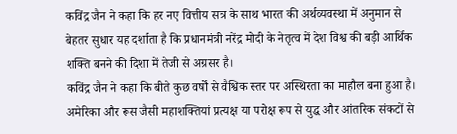कविंद्र जैन ने कहा कि हर नए वित्तीय सत्र के साथ भारत की अर्थव्यवस्था में अनुमान से बेहतर सुधार यह दर्शाता है कि प्रधानमंत्री नरेंद्र मोदी के नेतृत्व में देश विश्व की बड़ी आर्थिक शक्ति बनने की दिशा में तेजी से अग्रसर है।
कविंद्र जैन ने कहा कि बीते कुछ वर्षों से वैश्विक स्तर पर अस्थिरता का माहौल बना हुआ है। अमेरिका और रूस जैसी महाशक्तियां प्रत्यक्ष या परोक्ष रूप से युद्ध और आंतरिक संकटों से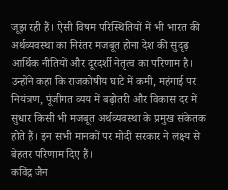जूझ रही हैं। ऐसी विषम परिस्थितियों में भी भारत की अर्थव्यवस्था का निरंतर मजबूत होना देश की सुदृढ़ आर्थिक नीतियों और दूरदर्शी नेतृत्व का परिणाम है।
उन्होंने कहा कि राजकोषीय घाटे में कमी, महंगाई पर नियंत्रण, पूंजीगत व्यय में बढ़ोतरी और विकास दर में सुधार किसी भी मजबूत अर्थव्यवस्था के प्रमुख संकेतक होते हैं। इन सभी मानकों पर मोदी सरकार ने लक्ष्य से बेहतर परिणाम दिए हैं।
कविंद्र जैन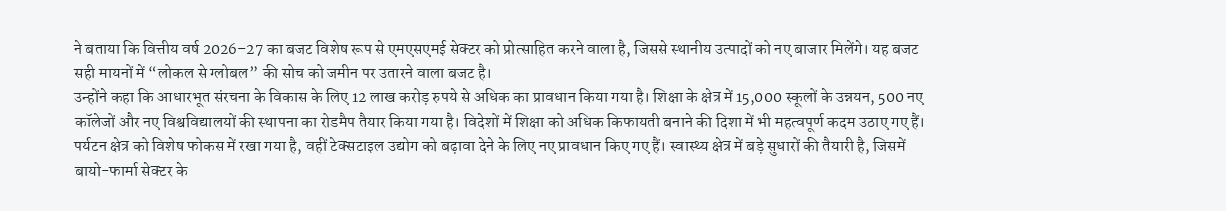ने बताया कि वित्तीय वर्ष 2026–27 का बजट विशेष रूप से एमएसएमई सेक्टर को प्रोत्साहित करने वाला है, जिससे स्थानीय उत्पादों को नए बाजार मिलेंगे। यह बजट सही मायनों में “लोकल से ग्लोबल” की सोच को जमीन पर उतारने वाला बजट है।
उन्होंने कहा कि आधारभूत संरचना के विकास के लिए 12 लाख करोड़ रुपये से अधिक का प्रावधान किया गया है। शिक्षा के क्षेत्र में 15,000 स्कूलों के उन्नयन, 500 नए कॉलेजों और नए विश्वविद्यालयों की स्थापना का रोडमैप तैयार किया गया है। विदेशों में शिक्षा को अधिक किफायती बनाने की दिशा में भी महत्वपूर्ण कदम उठाए गए हैं।
पर्यटन क्षेत्र को विशेष फोकस में रखा गया है, वहीं टेक्सटाइल उद्योग को बढ़ावा देने के लिए नए प्रावधान किए गए हैं। स्वास्थ्य क्षेत्र में बड़े सुधारों की तैयारी है, जिसमें बायो-फार्मा सेक्टर के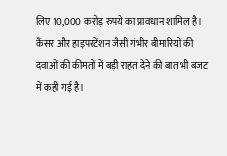लिए 10,000 करोड़ रुपये का प्रावधान शामिल है। कैंसर और हाइपरटेंशन जैसी गंभीर बीमारियों की दवाओं की कीमतों में बड़ी राहत देने की बात भी बजट में कही गई है।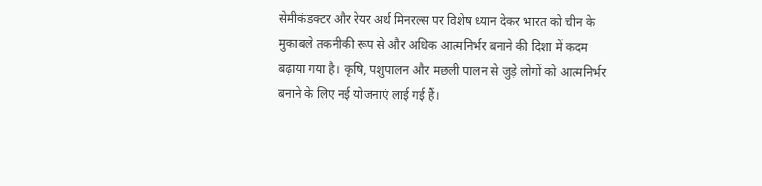सेमीकंडक्टर और रेयर अर्थ मिनरल्स पर विशेष ध्यान देकर भारत को चीन के मुकाबले तकनीकी रूप से और अधिक आत्मनिर्भर बनाने की दिशा में कदम बढ़ाया गया है। कृषि, पशुपालन और मछली पालन से जुड़े लोगों को आत्मनिर्भर बनाने के लिए नई योजनाएं लाई गई हैं।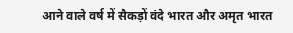आने वाले वर्ष में सैकड़ों वंदे भारत और अमृत भारत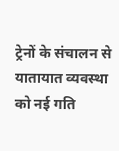ट्रेनों के संचालन से यातायात व्यवस्था को नई गति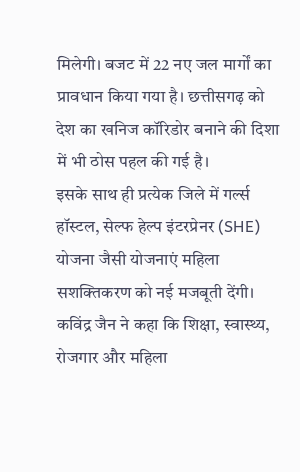मिलेगी। बजट में 22 नए जल मार्गों का प्रावधान किया गया है। छत्तीसगढ़ को देश का खनिज कॉरिडोर बनाने की दिशा में भी ठोस पहल की गई है।
इसके साथ ही प्रत्येक जिले में गर्ल्स हॉस्टल, सेल्फ हेल्प इंटरप्रेनर (SHE) योजना जैसी योजनाएं महिला सशक्तिकरण को नई मजबूती देंगी।
कविंद्र जैन ने कहा कि शिक्षा, स्वास्थ्य, रोजगार और महिला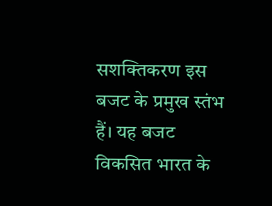सशक्तिकरण इस बजट के प्रमुख स्तंभ हैं। यह बजट विकसित भारत के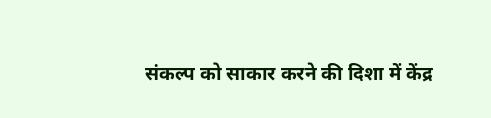संकल्प को साकार करने की दिशा में केंद्र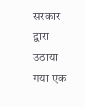सरकार द्वारा उठाया गया एक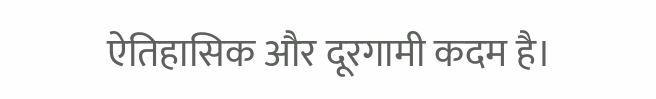ऐतिहासिक और दूरगामी कदम है।